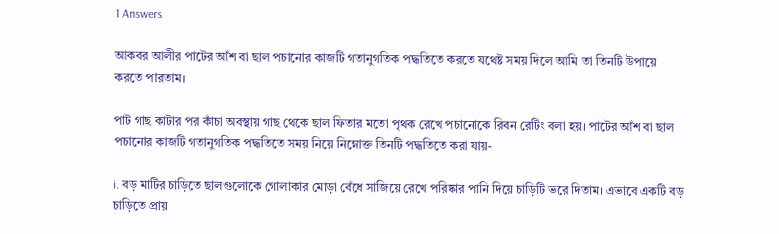1 Answers

আকবর আলীর পাটের আঁশ বা ছাল পচানোর কাজটি গতানুগতিক পদ্ধতিতে করতে যথেষ্ট সময় দিলে আমি তা তিনটি উপায়ে করতে পারতাম।

পাট গাছ কাটার পর কাঁচা অবস্থায় গাছ থেকে ছাল ফিতার মতো পৃথক রেখে পচানোকে রিবন রেটিং বলা হয়। পাটের আঁশ বা ছাল পচানোর কাজটি গতানুগতিক পদ্ধতিতে সময় নিয়ে নিম্নোক্ত তিনটি পদ্ধতিতে করা যায়-

i. বড় মাটির চাড়িতে ছালগুলোকে গোলাকার মোড়া বেঁধে সাজিয়ে রেখে পরিষ্কার পানি দিয়ে চাড়িটি ভরে দিতাম। এভাবে একটি বড় চাড়িতে প্রায়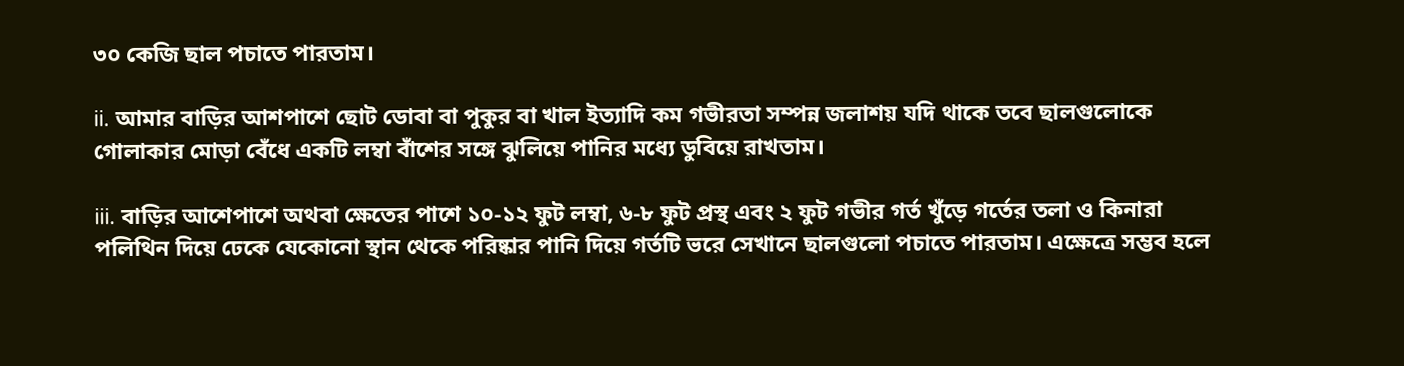৩০ কেজি ছাল পচাতে পারতাম।

ii. আমার বাড়ির আশপাশে ছোট ডোবা বা পুকুর বা খাল ইত্যাদি কম গভীরতা সম্পন্ন জলাশয় যদি থাকে তবে ছালগুলোকে গোলাকার মোড়া বেঁধে একটি লম্বা বাঁশের সঙ্গে ঝুলিয়ে পানির মধ্যে ডুবিয়ে রাখতাম।

iii. বাড়ির আশেপাশে অথবা ক্ষেতের পাশে ১০-১২ ফুট লম্বা, ৬-৮ ফুট প্রস্থ এবং ২ ফুট গভীর গর্ত খুঁড়ে গর্তের তলা ও কিনারা পলিথিন দিয়ে ঢেকে যেকোনো স্থান থেকে পরিষ্কার পানি দিয়ে গর্তটি ভরে সেখানে ছালগুলো পচাতে পারতাম। এক্ষেত্রে সম্ভব হলে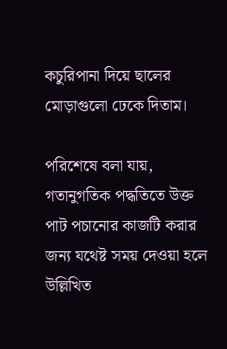কচুরিপানা দিয়ে ছালের মোড়াগুলো ঢেকে দিতাম।

পরিশেষে বলা যায়, গতানুগতিক পদ্ধতিতে উক্ত পাট পচানোর কাজটি করার জন্য যথেষ্ট সময় দেওয়া হলে উল্লিখিত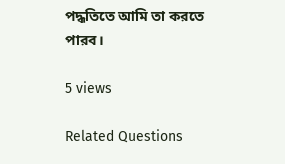পদ্ধতিতে আমি তা করতে পারব।

5 views

Related Questions